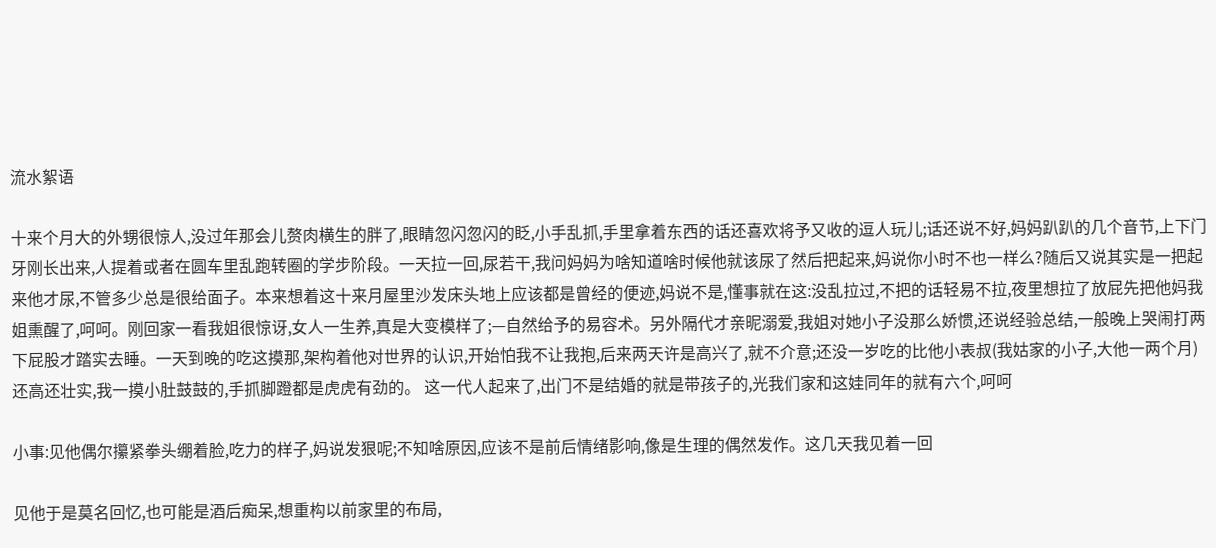流水絮语

十来个月大的外甥很惊人,没过年那会儿赘肉横生的胖了,眼睛忽闪忽闪的眨,小手乱抓,手里拿着东西的话还喜欢将予又收的逗人玩儿;话还说不好,妈妈趴趴的几个音节,上下门牙刚长出来,人提着或者在圆车里乱跑转圈的学步阶段。一天拉一回,尿若干,我问妈妈为啥知道啥时候他就该尿了然后把起来,妈说你小时不也一样么?随后又说其实是一把起来他才尿,不管多少总是很给面子。本来想着这十来月屋里沙发床头地上应该都是曾经的便迹,妈说不是,懂事就在这:没乱拉过,不把的话轻易不拉,夜里想拉了放屁先把他妈我姐熏醒了,呵呵。刚回家一看我姐很惊讶,女人一生养,真是大变模样了;—自然给予的易容术。另外隔代才亲昵溺爱,我姐对她小子没那么娇惯,还说经验总结,一般晚上哭闹打两下屁股才踏实去睡。一天到晚的吃这摸那,架构着他对世界的认识,开始怕我不让我抱,后来两天许是高兴了,就不介意;还没一岁吃的比他小表叔(我姑家的小子,大他一两个月)还高还壮实,我一摸小肚鼓鼓的,手抓脚蹬都是虎虎有劲的。 这一代人起来了,出门不是结婚的就是带孩子的,光我们家和这娃同年的就有六个,呵呵

小事:见他偶尔攥紧拳头绷着脸,吃力的样子,妈说发狠呢;不知啥原因,应该不是前后情绪影响,像是生理的偶然发作。这几天我见着一回

见他于是莫名回忆,也可能是酒后痴呆,想重构以前家里的布局,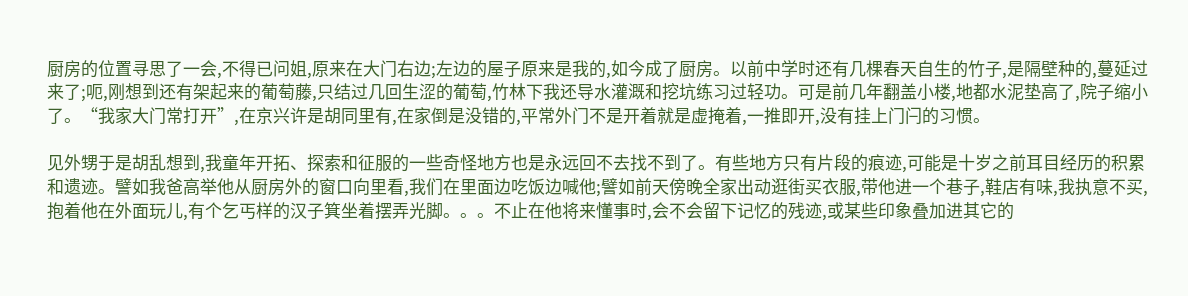厨房的位置寻思了一会,不得已问姐,原来在大门右边;左边的屋子原来是我的,如今成了厨房。以前中学时还有几棵春天自生的竹子,是隔壁种的,蔓延过来了;呃,刚想到还有架起来的葡萄藤,只结过几回生涩的葡萄,竹林下我还导水灌溉和挖坑练习过轻功。可是前几年翻盖小楼,地都水泥垫高了,院子缩小了。“我家大门常打开”,在京兴许是胡同里有,在家倒是没错的,平常外门不是开着就是虚掩着,一推即开,没有挂上门闩的习惯。

见外甥于是胡乱想到,我童年开拓、探索和征服的一些奇怪地方也是永远回不去找不到了。有些地方只有片段的痕迹,可能是十岁之前耳目经历的积累和遗迹。譬如我爸高举他从厨房外的窗口向里看,我们在里面边吃饭边喊他;譬如前天傍晚全家出动逛街买衣服,带他进一个巷子,鞋店有味,我执意不买,抱着他在外面玩儿,有个乞丐样的汉子箕坐着摆弄光脚。。。不止在他将来懂事时,会不会留下记忆的残迹,或某些印象叠加进其它的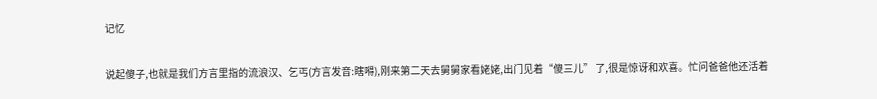记忆

说起傻子,也就是我们方言里指的流浪汉、乞丐(方言发音:瞎嘚),刚来第二天去舅舅家看姥姥,出门见着“傻三儿” 了,很是惊讶和欢喜。忙问爸爸他还活着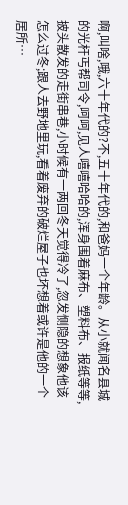啊,叫啥,哦,六十年代的?不,五十年代的,和爸妈一个年龄。从小就闻名县城的光杆丐帮司令,呵呵,见人嘻嘻哈哈的,浑身围着麻布、塑料布、报纸等等,披头散发的走街串巷,小时候有一两回冬天觉得冷了,忽发恻隐的想象他该怎么过冬;跟人去野地里玩,看着废弃的破烂屋子也坏想着或许是他的一个居所…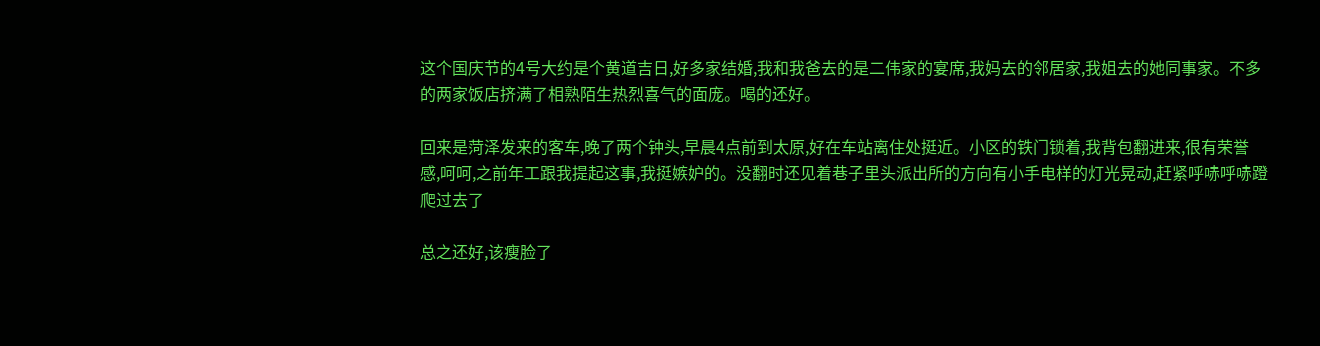这个国庆节的4号大约是个黄道吉日,好多家结婚,我和我爸去的是二伟家的宴席,我妈去的邻居家,我姐去的她同事家。不多的两家饭店挤满了相熟陌生热烈喜气的面庞。喝的还好。

回来是菏泽发来的客车,晚了两个钟头,早晨4点前到太原,好在车站离住处挺近。小区的铁门锁着,我背包翻进来,很有荣誉感,呵呵,之前年工跟我提起这事,我挺嫉妒的。没翻时还见着巷子里头派出所的方向有小手电样的灯光晃动,赶紧呼哧呼哧蹬爬过去了

总之还好,该瘦脸了